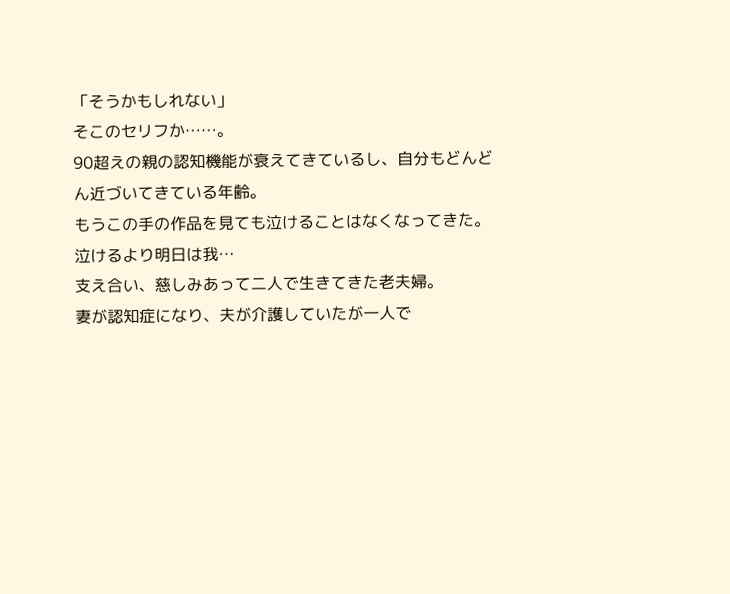「そうかもしれない」
そこのセリフか……。
90超えの親の認知機能が衰えてきているし、自分もどんどん近づいてきている年齢。
もうこの手の作品を見ても泣けることはなくなってきた。
泣けるより明日は我…
支え合い、慈しみあって二人で生きてきた老夫婦。
妻が認知症になり、夫が介護していたが一人で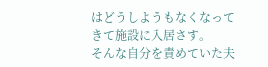はどうしようもなくなってきて施設に入居さす。
そんな自分を責めていた夫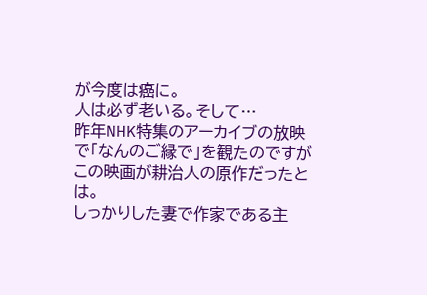が今度は癌に。
人は必ず老いる。そして…
昨年NHK特集のアーカイブの放映で「なんのご縁で」を観たのですが
この映画が耕治人の原作だったとは。
しっかりした妻で作家である主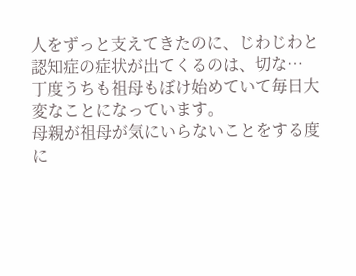人をずっと支えてきたのに、じわじわと認知症の症状が出てくるのは、切な…
丁度うちも祖母もぼけ始めていて毎日大変なことになっています。
母親が祖母が気にいらないことをする度に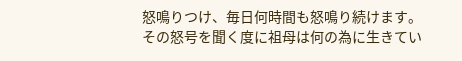怒鳴りつけ、毎日何時間も怒鳴り続けます。
その怒号を聞く度に祖母は何の為に生きてい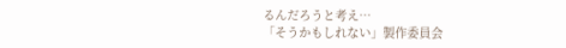るんだろうと考え…
「そうかもしれない」製作委員会